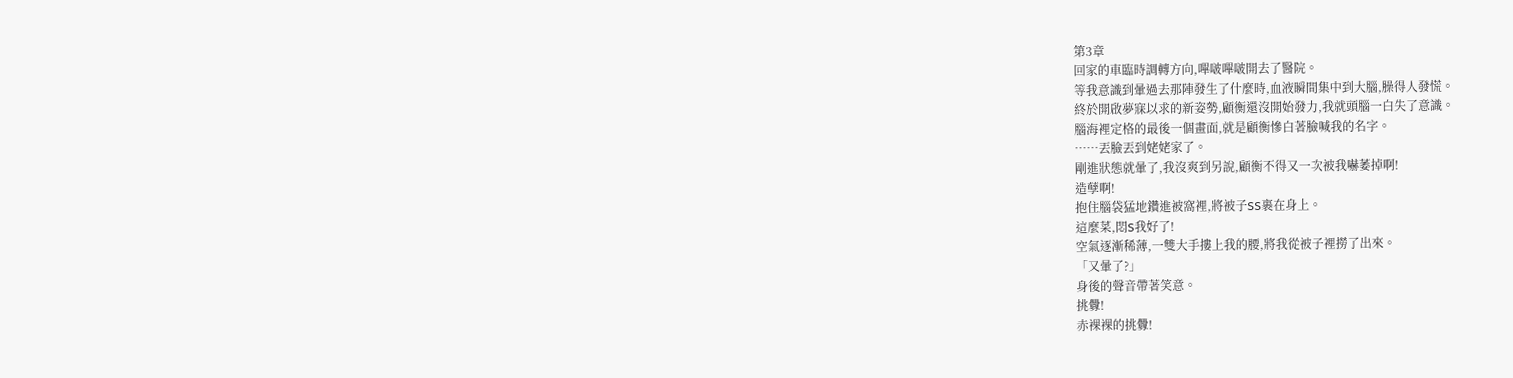第3章
回家的車臨時調轉方向,嗶啵嗶啵開去了醫院。
等我意識到暈過去那陣發生了什麼時,血液瞬間集中到大腦,臊得人發慌。
終於開啟夢寐以求的新姿勢,顧衡還沒開始發力,我就頭腦一白失了意識。
腦海裡定格的最後一個畫面,就是顧衡慘白著臉喊我的名字。
……丟臉丟到姥姥家了。
剛進狀態就暈了,我沒爽到另說,顧衡不得又一次被我嚇萎掉啊!
造孽啊!
抱住腦袋猛地鑽進被窩裡,將被子SS裹在身上。
這麼菜,悶S我好了!
空氣逐漸稀薄,一雙大手摟上我的腰,將我從被子裡撈了出來。
「又暈了?」
身後的聲音帶著笑意。
挑釁!
赤裸裸的挑釁!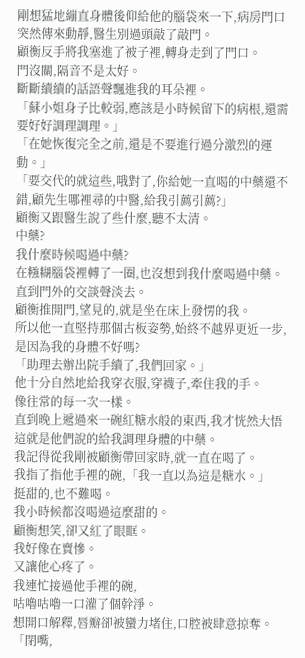剛想猛地繃直身體後仰給他的腦袋來一下,病房門口突然傳來動靜,醫生別過頭敲了敲門。
顧衡反手將我塞進了被子裡,轉身走到了門口。
門沒關,隔音不是太好。
斷斷續續的話語聲飄進我的耳朵裡。
「蘇小姐身子比較弱,應該是小時候留下的病根,還需要好好調理調理。」
「在她恢復完全之前,還是不要進行過分激烈的運動。」
「要交代的就這些,哦對了,你給她一直喝的中藥還不錯,顧先生哪裡尋的中醫,給我引薦引薦?」
顧衡又跟醫生說了些什麼,聽不太清。
中藥?
我什麼時候喝過中藥?
在糨糊腦袋裡轉了一圈,也沒想到我什麼喝過中藥。
直到門外的交談聲淡去。
顧衡推開門,望見的,就是坐在床上發愣的我。
所以他一直堅持那個古板姿勢,始終不越界更近一步,是因為我的身體不好嗎?
「助理去辦出院手續了,我們回家。」
他十分自然地給我穿衣服,穿襪子,牽住我的手。
像往常的每一次一樣。
直到晚上遞過來一碗紅糖水般的東西,我才恍然大悟這就是他們說的給我調理身體的中藥。
我記得從我剛被顧衡帶回家時,就一直在喝了。
我指了指他手裡的碗,「我一直以為這是糖水。」
挺甜的,也不難喝。
我小時候都沒喝過這麼甜的。
顧衡想笑,卻又紅了眼眶。
我好像在賣慘。
又讓他心疼了。
我連忙接過他手裡的碗,
咕嚕咕嚕一口灌了個幹淨。
想開口解釋,唇瓣卻被蠻力堵住,口腔被肆意掠奪。
「閉嘴,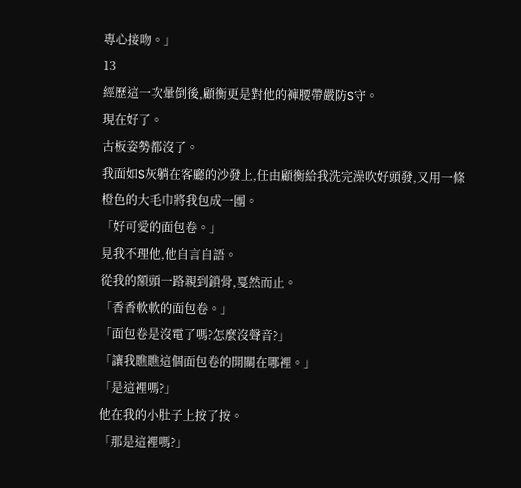專心接吻。」
13
經歷這一次暈倒後,顧衡更是對他的褲腰帶嚴防S守。
現在好了。
古板姿勢都沒了。
我面如S灰躺在客廳的沙發上,任由顧衡給我洗完澡吹好頭發,又用一條橙色的大毛巾將我包成一團。
「好可愛的面包卷。」
見我不理他,他自言自語。
從我的額頭一路親到鎖骨,戛然而止。
「香香軟軟的面包卷。」
「面包卷是沒電了嗎?怎麼沒聲音?」
「讓我瞧瞧這個面包卷的開關在哪裡。」
「是這裡嗎?」
他在我的小肚子上按了按。
「那是這裡嗎?」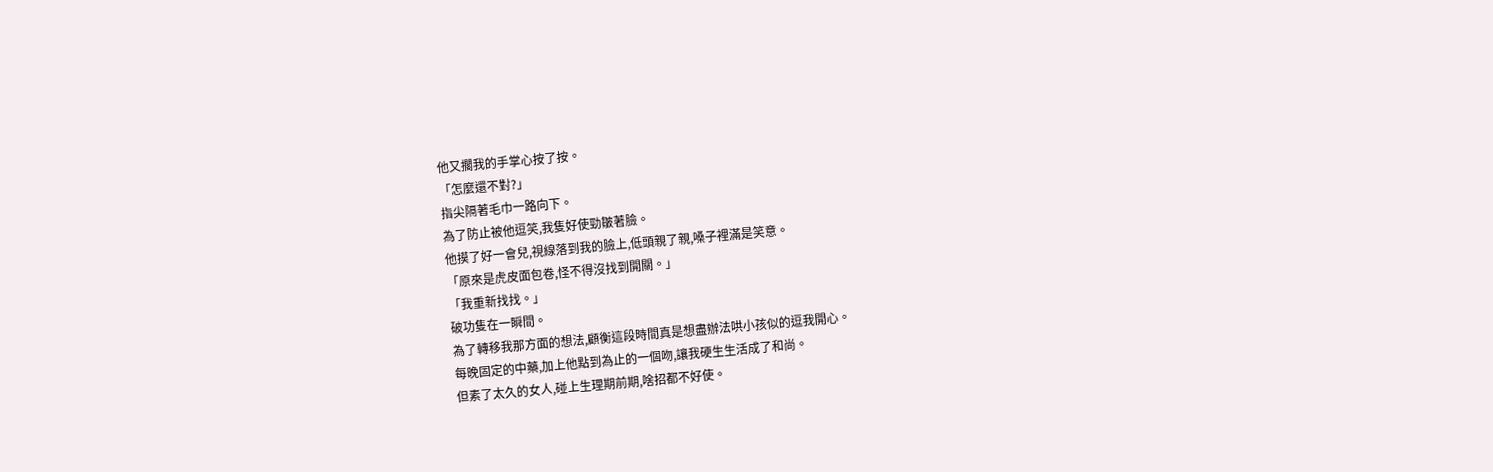他又擱我的手掌心按了按。
「怎麼還不對?」
指尖隔著毛巾一路向下。
為了防止被他逗笑,我隻好使勁皺著臉。
他摸了好一會兒,視線落到我的臉上,低頭親了親,嗓子裡滿是笑意。
「原來是虎皮面包卷,怪不得沒找到開關。」
「我重新找找。」
破功隻在一瞬間。
為了轉移我那方面的想法,顧衡這段時間真是想盡辦法哄小孩似的逗我開心。
每晚固定的中藥,加上他點到為止的一個吻,讓我硬生生活成了和尚。
但素了太久的女人,碰上生理期前期,啥招都不好使。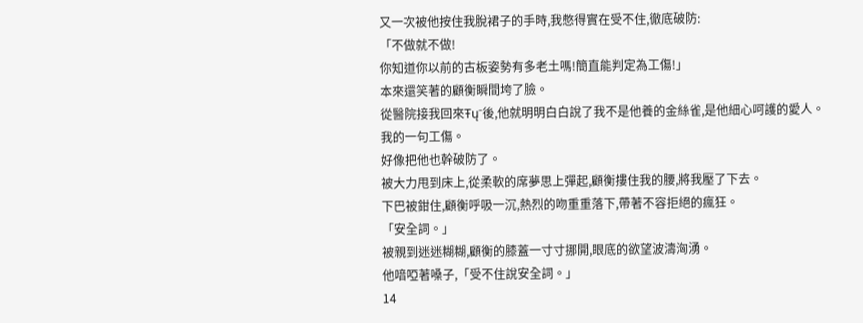又一次被他按住我脫裙子的手時,我憋得實在受不住,徹底破防:
「不做就不做!
你知道你以前的古板姿勢有多老土嗎!簡直能判定為工傷!」
本來還笑著的顧衡瞬間垮了臉。
從醫院接我回來Ŧų⁻後,他就明明白白說了我不是他養的金絲雀,是他細心呵護的愛人。
我的一句工傷。
好像把他也幹破防了。
被大力甩到床上,從柔軟的席夢思上彈起,顧衡摟住我的腰,將我壓了下去。
下巴被鉗住,顧衡呼吸一沉,熱烈的吻重重落下,帶著不容拒絕的瘋狂。
「安全詞。」
被親到迷迷糊糊,顧衡的膝蓋一寸寸挪開,眼底的欲望波濤洶湧。
他喑啞著嗓子,「受不住說安全詞。」
14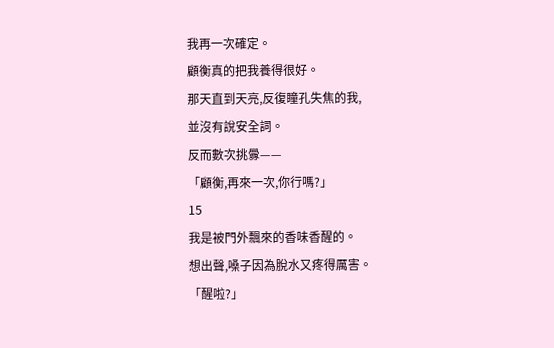我再一次確定。
顧衡真的把我養得很好。
那天直到天亮,反復瞳孔失焦的我,
並沒有說安全詞。
反而數次挑釁——
「顧衡,再來一次,你行嗎?」
15
我是被門外飄來的香味香醒的。
想出聲,嗓子因為脫水又疼得厲害。
「醒啦?」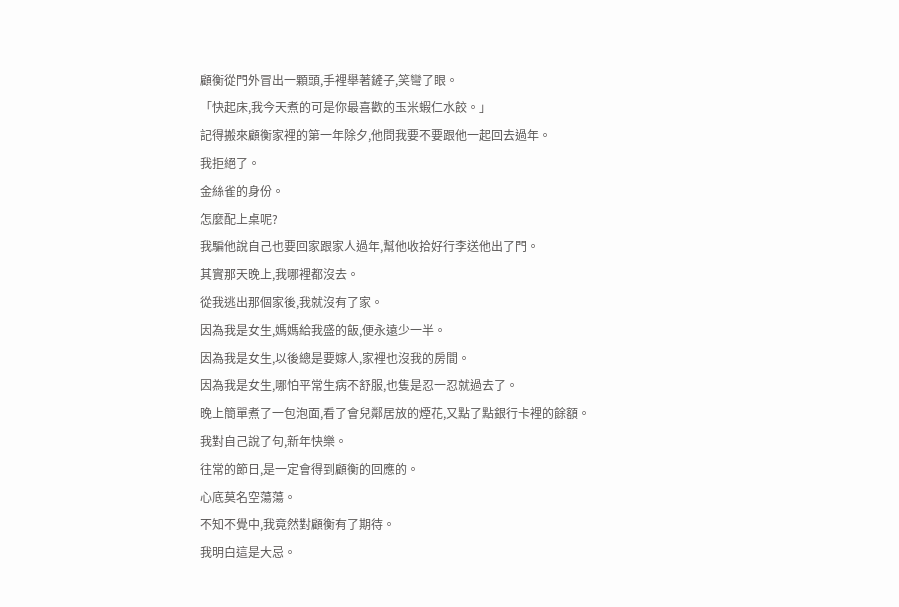顧衡從門外冒出一顆頭,手裡舉著鏟子,笑彎了眼。
「快起床,我今天煮的可是你最喜歡的玉米蝦仁水餃。」
記得搬來顧衡家裡的第一年除夕,他問我要不要跟他一起回去過年。
我拒絕了。
金絲雀的身份。
怎麼配上桌呢?
我騙他說自己也要回家跟家人過年,幫他收拾好行李送他出了門。
其實那天晚上,我哪裡都沒去。
從我逃出那個家後,我就沒有了家。
因為我是女生,媽媽給我盛的飯,便永遠少一半。
因為我是女生,以後總是要嫁人,家裡也沒我的房間。
因為我是女生,哪怕平常生病不舒服,也隻是忍一忍就過去了。
晚上簡單煮了一包泡面,看了會兒鄰居放的煙花,又點了點銀行卡裡的餘額。
我對自己說了句,新年快樂。
往常的節日,是一定會得到顧衡的回應的。
心底莫名空蕩蕩。
不知不覺中,我竟然對顧衡有了期待。
我明白這是大忌。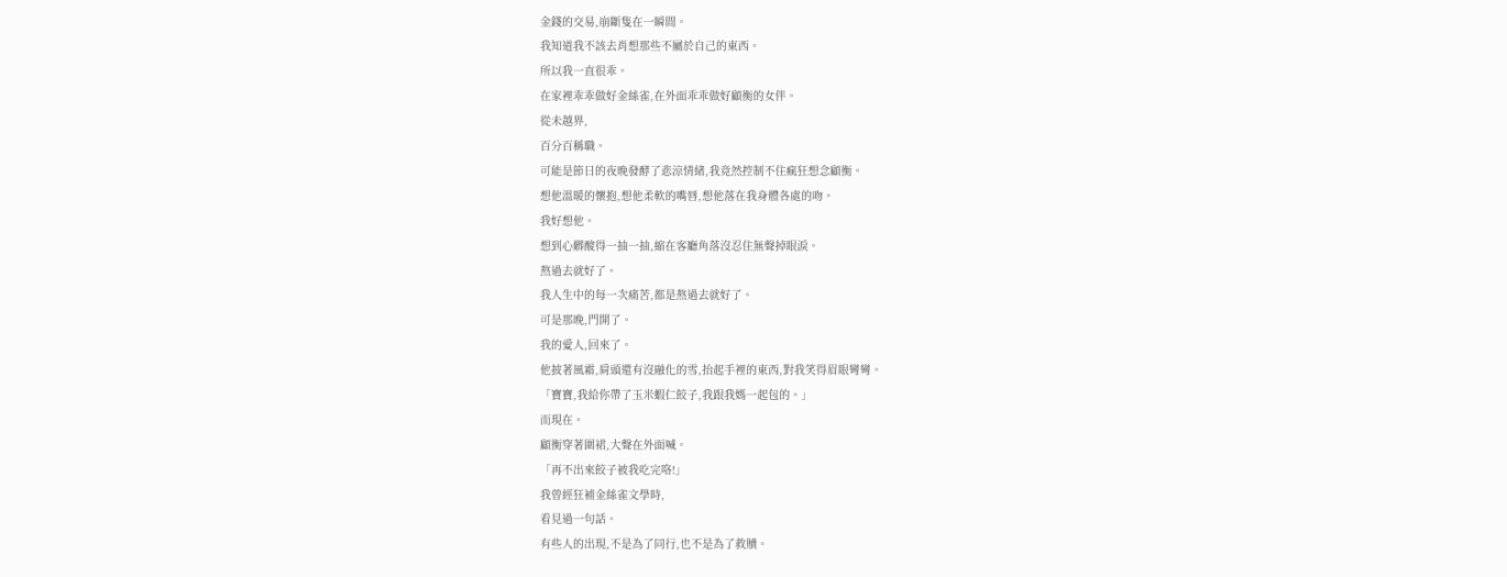金錢的交易,崩斷隻在一瞬間。
我知道我不該去肖想那些不屬於自己的東西。
所以我一直很乖。
在家裡乖乖做好金絲雀,在外面乖乖做好顧衡的女伴。
從未越界,
百分百稱職。
可能是節日的夜晚發酵了悲涼情緒,我竟然控制不住瘋狂想念顧衡。
想他溫暖的懷抱,想他柔軟的嘴唇,想他落在我身體各處的吻。
我好想他。
想到心髒酸得一抽一抽,縮在客廳角落沒忍住無聲掉眼淚。
熬過去就好了。
我人生中的每一次痛苦,都是熬過去就好了。
可是那晚,門開了。
我的愛人,回來了。
他披著風霜,肩頭還有沒融化的雪,抬起手裡的東西,對我笑得眉眼彎彎。
「寶寶,我給你帶了玉米蝦仁餃子,我跟我媽一起包的。」
而現在。
顧衡穿著圍裙,大聲在外面喊。
「再不出來餃子被我吃完咯!」
我曾經狂補金絲雀文學時,
看見過一句話。
有些人的出現,不是為了同行,也不是為了救贖。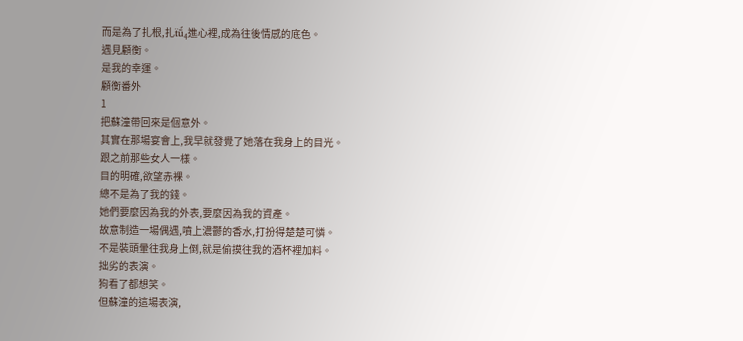而是為了扎根,扎ẗū́₄進心裡,成為往後情感的底色。
遇見顧衡。
是我的幸運。
顧衡番外
1
把蘇潼帶回來是個意外。
其實在那場宴會上,我早就發覺了她落在我身上的目光。
跟之前那些女人一樣。
目的明確,欲望赤裸。
總不是為了我的錢。
她們要麼因為我的外表,要麼因為我的資產。
故意制造一場偶遇,噴上濃鬱的香水,打扮得楚楚可憐。
不是裝頭暈往我身上倒,就是偷摸往我的酒杯裡加料。
拙劣的表演。
狗看了都想笑。
但蘇潼的這場表演,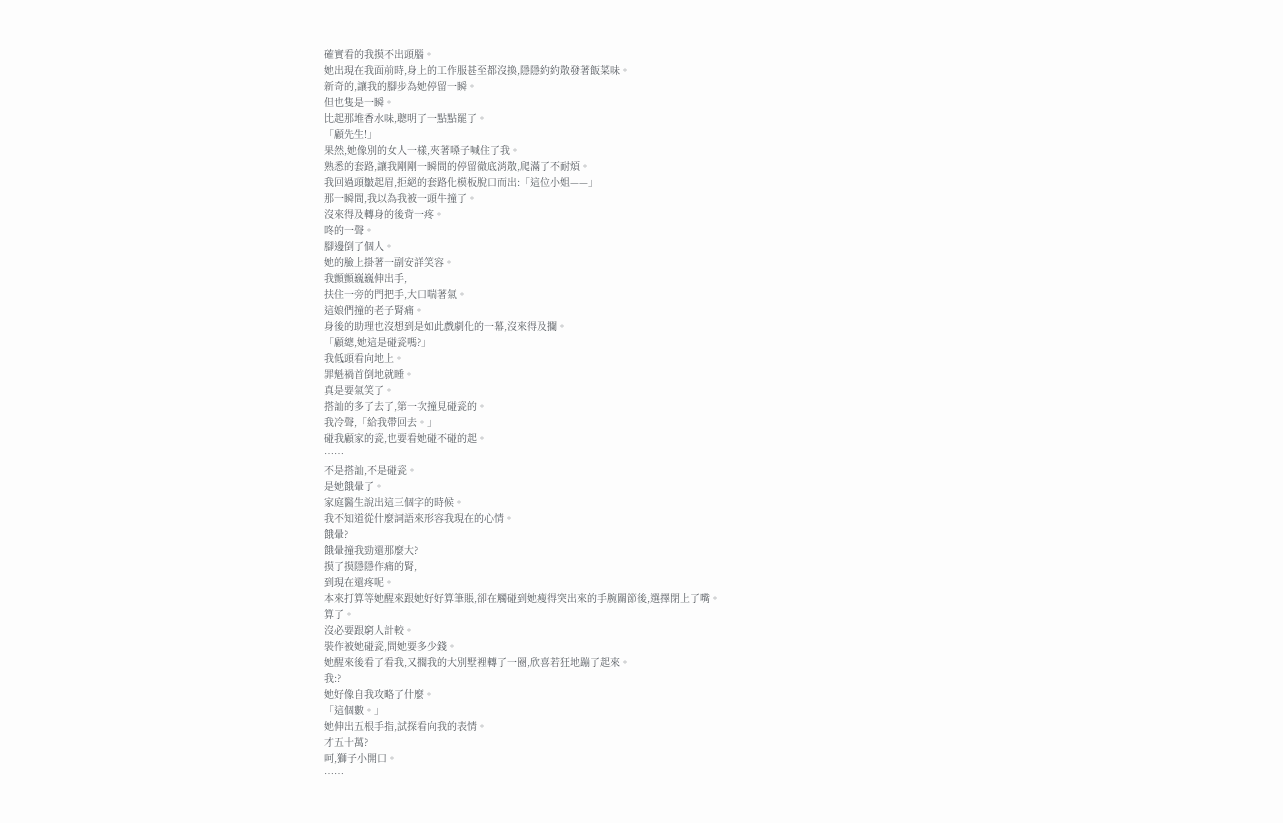確實看的我摸不出頭腦。
她出現在我面前時,身上的工作服甚至都沒換,隱隱約約散發著飯菜味。
新奇的,讓我的腳步為她停留一瞬。
但也隻是一瞬。
比起那堆香水味,聰明了一點點罷了。
「顧先生!」
果然,她像別的女人一樣,夾著嗓子喊住了我。
熟悉的套路,讓我剛剛一瞬間的停留徹底消散,爬滿了不耐煩。
我回過頭皺起眉,拒絕的套路化模板脫口而出:「這位小姐——」
那一瞬間,我以為我被一頭牛撞了。
沒來得及轉身的後背一疼。
咚的一聲。
腳邊倒了個人。
她的臉上掛著一副安詳笑容。
我顫顫巍巍伸出手,
扶住一旁的門把手,大口喘著氣。
這娘們撞的老子腎痛。
身後的助理也沒想到是如此戲劇化的一幕,沒來得及攔。
「顧總,她這是碰瓷嗎?」
我低頭看向地上。
罪魁禍首倒地就睡。
真是要氣笑了。
搭訕的多了去了,第一次撞見碰瓷的。
我冷聲,「給我帶回去。」
碰我顧家的瓷,也要看她碰不碰的起。
……
不是搭訕,不是碰瓷。
是她餓暈了。
家庭醫生說出這三個字的時候。
我不知道從什麼詞語來形容我現在的心情。
餓暈?
餓暈撞我勁還那麼大?
摸了摸隱隱作痛的腎,
到現在還疼呢。
本來打算等她醒來跟她好好算筆賬,卻在觸碰到她瘦得突出來的手腕關節後,選擇閉上了嘴。
算了。
沒必要跟窮人計較。
裝作被她碰瓷,問她要多少錢。
她醒來後看了看我,又擱我的大別墅裡轉了一圈,欣喜若狂地蹦了起來。
我:?
她好像自我攻略了什麼。
「這個數。」
她伸出五根手指,試探看向我的表情。
才五十萬?
呵,獅子小開口。
……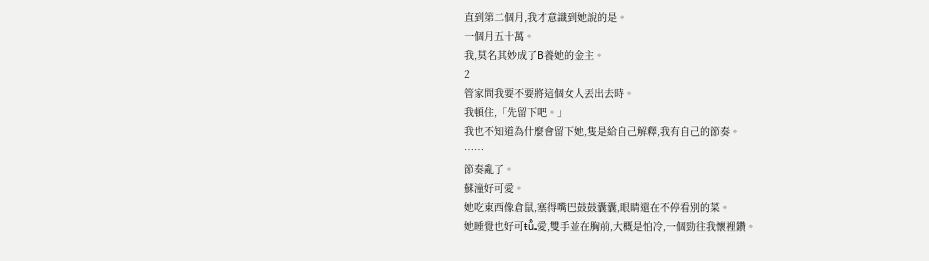直到第二個月,我才意識到她說的是。
一個月五十萬。
我,莫名其妙成了B養她的金主。
2
管家問我要不要將這個女人丟出去時。
我頓住,「先留下吧。」
我也不知道為什麼會留下她,隻是給自己解釋,我有自己的節奏。
……
節奏亂了。
蘇潼好可愛。
她吃東西像倉鼠,塞得嘴巴鼓鼓囊囊,眼睛還在不停看別的菜。
她睡覺也好可ŧű̂₌愛,雙手並在胸前,大概是怕冷,一個勁往我懷裡鑽。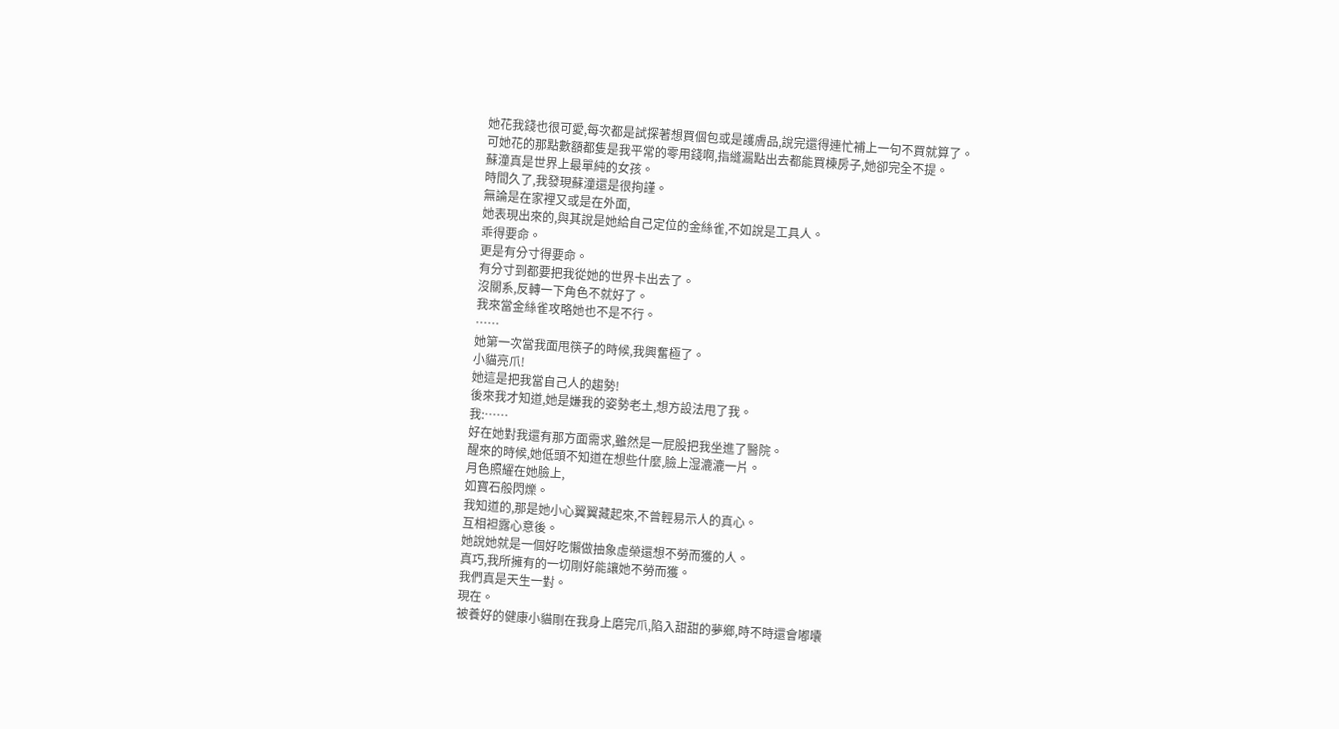她花我錢也很可愛,每次都是試探著想買個包或是護膚品,說完還得連忙補上一句不買就算了。
可她花的那點數額都隻是我平常的零用錢啊,指縫漏點出去都能買棟房子,她卻完全不提。
蘇潼真是世界上最單純的女孩。
時間久了,我發現蘇潼還是很拘謹。
無論是在家裡又或是在外面,
她表現出來的,與其說是她給自己定位的金絲雀,不如說是工具人。
乖得要命。
更是有分寸得要命。
有分寸到都要把我從她的世界卡出去了。
沒關系,反轉一下角色不就好了。
我來當金絲雀攻略她也不是不行。
……
她第一次當我面甩筷子的時候,我興奮極了。
小貓亮爪!
她這是把我當自己人的趨勢!
後來我才知道,她是嫌我的姿勢老土,想方設法甩了我。
我:……
好在她對我還有那方面需求,雖然是一屁股把我坐進了醫院。
醒來的時候,她低頭不知道在想些什麼,臉上湿漉漉一片。
月色照耀在她臉上,
如寶石般閃爍。
我知道的,那是她小心翼翼藏起來,不曾輕易示人的真心。
互相袒露心意後。
她說她就是一個好吃懶做抽象虛榮還想不勞而獲的人。
真巧,我所擁有的一切剛好能讓她不勞而獲。
我們真是天生一對。
現在。
被養好的健康小貓剛在我身上磨完爪,陷入甜甜的夢鄉,時不時還會嘟囔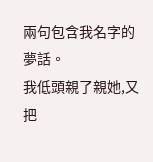兩句包含我名字的夢話。
我低頭親了親她,又把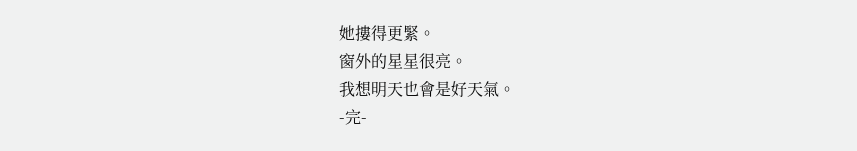她摟得更緊。
窗外的星星很亮。
我想明天也會是好天氣。
-完-